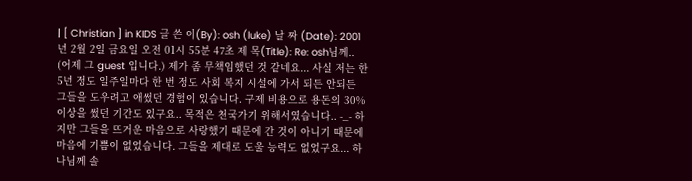| [ Christian ] in KIDS 글 쓴 이(By): osh (luke) 날 짜 (Date): 2001년 2월 2일 금요일 오전 01시 55분 47초 제 목(Title): Re: osh님께.. (어제 그 guest 입니다.) 제가 좀 무책임했던 것 같네요... 사실 저는 한 5년 정도 일주일마다 한 번 정도 사회 복지 시설에 가서 되든 안되든 그들을 도우려고 애썼던 경험이 있습니다. 구제 비용으로 용돈의 30% 이상을 썼던 기간도 있구요.. 목적은 천국가기 위해서였습니다.. -_- 하지만 그들을 뜨거운 마음으로 사랑했기 때문에 간 것이 아니기 때문에 마음에 기쁨이 없었습니다. 그들을 제대로 도울 능력도 없었구요... 하나님께 솔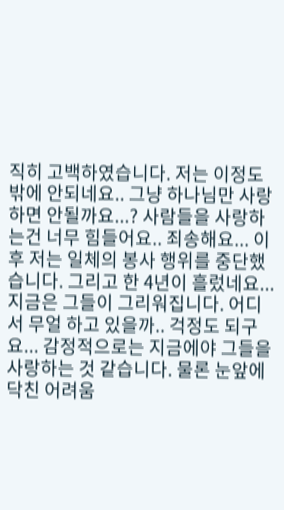직히 고백하였습니다. 저는 이정도 밖에 안되네요.. 그냥 하나님만 사랑하면 안될까요...? 사람들을 사랑하는건 너무 힘들어요.. 죄송해요... 이후 저는 일체의 봉사 행위를 중단했습니다. 그리고 한 4년이 흘렀네요... 지금은 그들이 그리워집니다. 어디서 무얼 하고 있을까.. 걱정도 되구요... 감정적으로는 지금에야 그들을 사랑하는 것 같습니다. 물론 눈앞에 닥친 어려움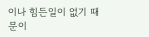이나 힘든일이 없기 때문이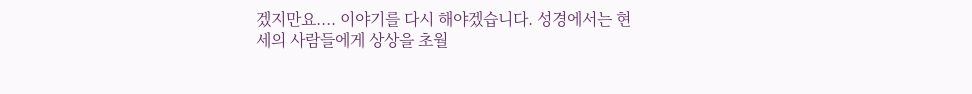겠지만요.... 이야기를 다시 해야겠습니다. 성경에서는 현세의 사람들에게 상상을 초월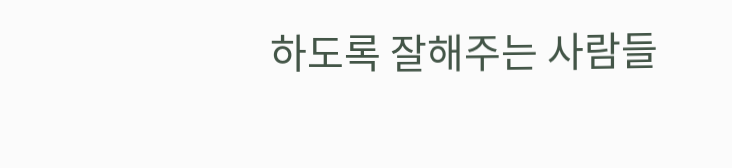하도록 잘해주는 사람들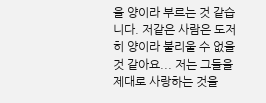을 양이라 부르는 것 같습니다. 저같은 사람은 도저히 양이라 불리울 수 없을 것 같아요... 저는 그들을 제대로 사랑하는 것을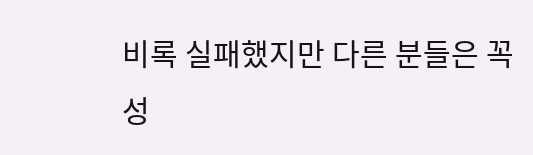비록 실패했지만 다른 분들은 꼭 성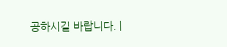공하시길 바랍니다. |